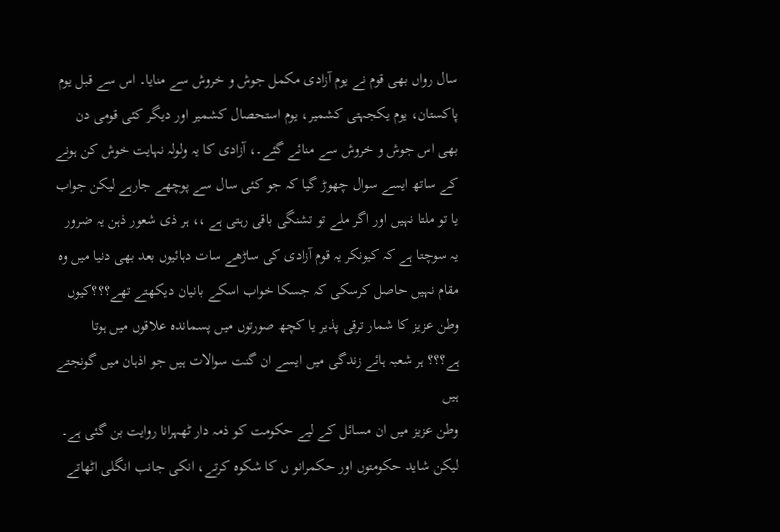سال رواں بھی قوم نے یوم آزادی مکمل جوش و خروش سے منایا۔ اس سے قبل یوم پاکستان، یوم یکجہتی کشمیر، یوم استحصال کشمیر اور دیگر کئی قومی دن بھی اس جوش و خروش سے منائے گئے۔، آزادی کا یہ ولولہ نہایت خوش کن ہونے کے ساتھ ایسے سوال چھوڑ گیا کہ جو کئی سال سے پوچھے جارہے لیکن جواب یا تو ملتا نہیں اور اگر ملے تو تشنگی باقی رہتی ہے ،، ہر ذی شعور ذہن یہ ضرور یہ سوچتا ہے کہ کیونکر یہ قوم آزادی کی ساڑھے سات دہائیوں بعد بھی دنیا میں وہ مقام نہیں حاصل کرسکی کہ جسکا خواب اسکے بانیان دیکھتے تھے؟؟؟کیوں وطن عزیز کا شمار ترقی پذیر یا کچھ صورتوں میں پسماندہ علاقوں میں ہوتا ہے؟؟؟ ہر شعبہ ہائے زندگی میں ایسے ان گنت سوالات ہیں جو اذہان میں گونجتے ہیں
وطن عزیز میں ان مسائل کے لیے حکومت کو ذمہ دار ٹھہرانا روایت بن گئی ہے۔ لیکن شاید حکومتوں اور حکمرانو ں کا شکوہ کرتے، انکی جانب انگلی اٹھاتے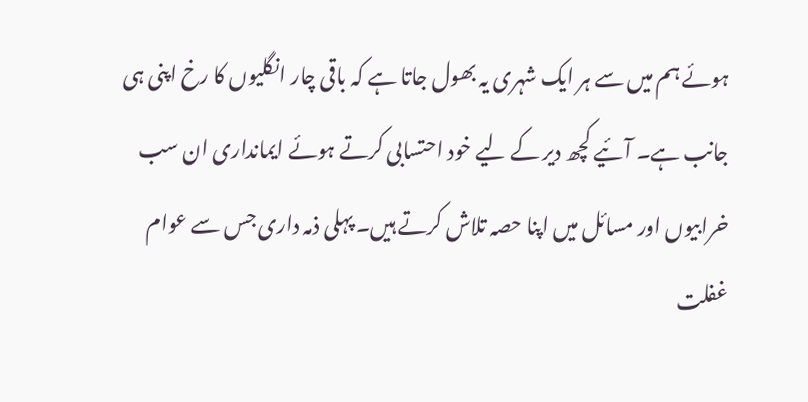ہوئے ہم میں سے ہر ایک شہری یہ بھول جاتا ہے کہ باقی چار انگلیوں کا رخ اپنی ہی جانب ہے۔ آئیے کچھ دیر کے لیے خود احتسابی کرتے ہوئے ایمانداری ان سب خرابیوں اور مسائل میں اپنا حصہ تلاش کرتے ہیں۔ پہلی ذمہ داری جس سے عوام غفلت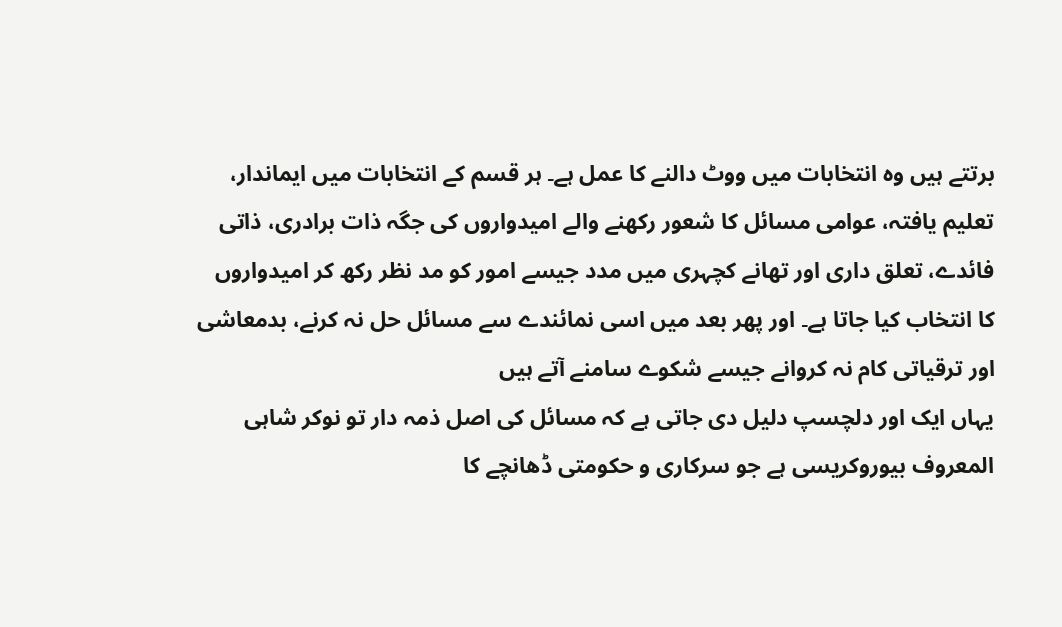برتتے ہیں وہ انتخابات میں ووٹ دالنے کا عمل ہے۔ ہر قسم کے انتخابات میں ایماندار، تعلیم یافتہ، عوامی مسائل کا شعور رکھنے والے امیدواروں کی جگہ ذات برادری، ذاتی فائدے، تعلق داری اور تھانے کچہری میں مدد جیسے امور کو مد نظر رکھ کر امیدواروں کا انتخاب کیا جاتا ہے۔ اور پھر بعد میں اسی نمائندے سے مسائل حل نہ کرنے، بدمعاشی اور ترقیاتی کام نہ کروانے جیسے شکوے سامنے آتے ہیں
یہاں ایک اور دلچسپ دلیل دی جاتی ہے کہ مسائل کی اصل ذمہ دار تو نوکر شاہی المعروف بیوروکریسی ہے جو سرکاری و حکومتی ڈھانچے کا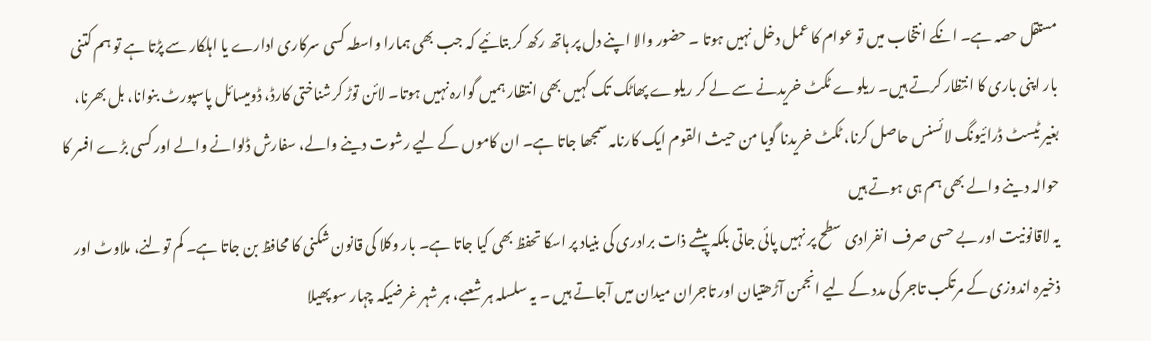مستقل حصہ ہے۔ انکے انتخاب میں تو عوام کا عمل دخل نہیں ہوتا ۔ حضور والا اپنے دل پر ہاتھ رکھ کر بتائیے کہ جب بھی ہمارا واسطہ کسی سرکاری ادارے یا اہلکار سے پڑتا ہے تو ہم کتنی بار اپنی باری کا انتظار کرتے ہیں۔ ریلوے ٹکٹ خریدنے سے لے کر ریلوے پھاٹک تک کہیں بھی انتظار ہمیں گوارہ نہیں ہوتا۔ لائن توڑ کرشناختی کارڈ، ڈومیسائل پاسپورٹ بنوانا، بل بھرنا، بغیر ٹیسٹ ڈرائیونگ لائسنس حاصل کرنا، ٹکٹ خریدنا گویا من حیث القوم ایک کارنامہ سمجھا جاتا ہے۔ ان کاموں کے لیے رشوت دینے والے، سفارش ڈلوانے والے اور کسی بڑے افسر کا حوالہ دینے والے بھی ہم ہی ہوتے ہیں
یہ لاقانونیت اور بے حسی صرف انفرادی سطح پر نہیں پائی جاتی بلکہ پیشے ذات برادری کی بنیاد پر اسکا تحفظ بھی کیا جاتا ہے۔ بار وکلا کی قانون شکنی کا محافظ بن جاتا ہے۔ کم تولنے، ملاوٹ اور ذخیرہ اندوزی کے مرتکب تاجر کی مدد کے لیے انجمن آڑھتیان اور تاجران میدان میں آجاتے ہیں ۔ یہ سلسلہ ہر شعبے، ہر شہر غرضیکہ چہار سو پھیلا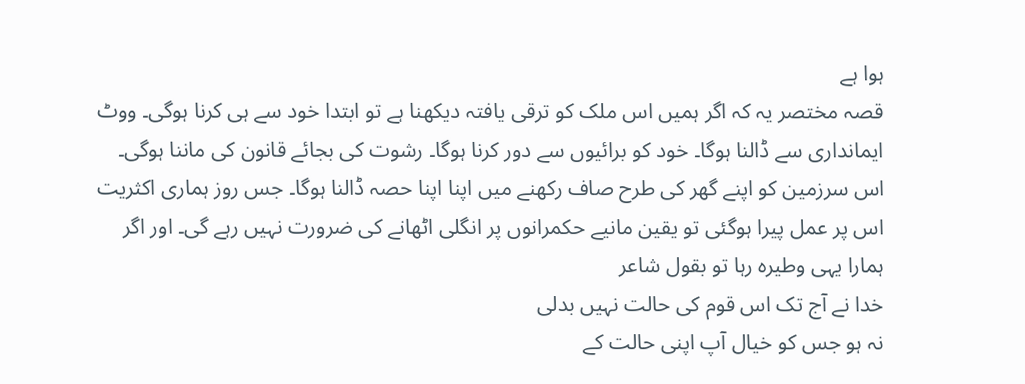ہوا ہے
قصہ مختصر یہ کہ اگر ہمیں اس ملک کو ترقی یافتہ دیکھنا ہے تو ابتدا خود سے ہی کرنا ہوگی۔ ووٹ ایمانداری سے ڈالنا ہوگا۔ خود کو برائیوں سے دور کرنا ہوگا۔ رشوت کی بجائے قانون کی ماننا ہوگی۔ اس سرزمین کو اپنے گھر کی طرح صاف رکھنے میں اپنا اپنا حصہ ڈالنا ہوگا۔ جس روز ہماری اکثریت اس پر عمل پیرا ہوگئی تو یقین مانیے حکمرانوں پر انگلی اٹھانے کی ضرورت نہیں رہے گی۔ اور اگر ہمارا یہی وطیرہ رہا تو بقول شاعر
خدا نے آج تک اس قوم کی حالت نہیں بدلی
نہ ہو جس کو خیال آپ اپنی حالت کے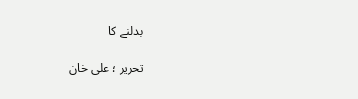بدلنے کا

تحریر ؛ علی خان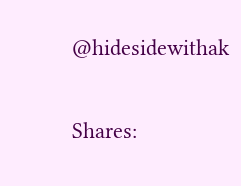@hidesidewithak

Shares: